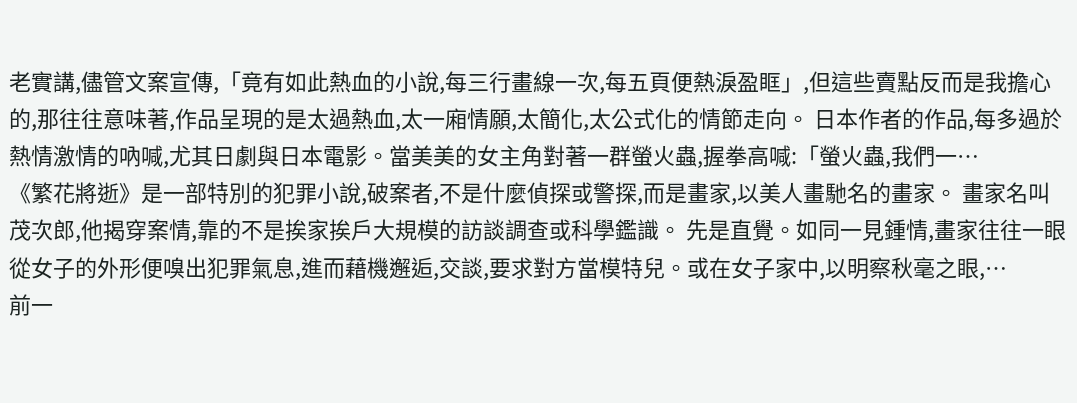老實講,儘管文案宣傳,「竟有如此熱血的小說,每三行畫線一次,每五頁便熱淚盈眶」,但這些賣點反而是我擔心的,那往往意味著,作品呈現的是太過熱血,太一廂情願,太簡化,太公式化的情節走向。 日本作者的作品,每多過於熱情激情的吶喊,尤其日劇與日本電影。當美美的女主角對著一群螢火蟲,握拳高喊:「螢火蟲,我們一…
《繁花將逝》是一部特別的犯罪小說,破案者,不是什麼偵探或警探,而是畫家,以美人畫馳名的畫家。 畫家名叫茂次郎,他揭穿案情,靠的不是挨家挨戶大規模的訪談調查或科學鑑識。 先是直覺。如同一見鍾情,畫家往往一眼從女子的外形便嗅出犯罪氣息,進而藉機邂逅,交談,要求對方當模特兒。或在女子家中,以明察秋毫之眼,…
前一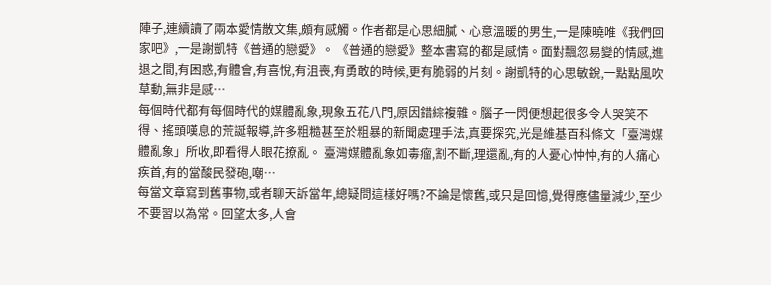陣子,連續讀了兩本愛情散文集,頗有感觸。作者都是心思細膩、心意溫暖的男生,一是陳曉唯《我們回家吧》,一是謝凱特《普通的戀愛》。 《普通的戀愛》整本書寫的都是感情。面對飄忽易變的情感,進退之間,有困惑,有體會,有喜悅,有沮喪,有勇敢的時候,更有脆弱的片刻。謝凱特的心思敏銳,一點點風吹草動,無非是感…
每個時代都有每個時代的媒體亂象,現象五花八門,原因錯綜複雜。腦子一閃便想起很多令人哭笑不得、搖頭嘆息的荒誕報導,許多粗糙甚至於粗暴的新聞處理手法,真要探究,光是維基百科條文「臺灣媒體亂象」所收,即看得人眼花撩亂。 臺灣媒體亂象如毒瘤,割不斷,理還亂,有的人憂心忡忡,有的人痛心疾首,有的當酸民發砲,嘲…
每當文章寫到舊事物,或者聊天訴當年,總疑問這樣好嗎?不論是懷舊,或只是回憶,覺得應儘量減少,至少不要習以為常。回望太多,人會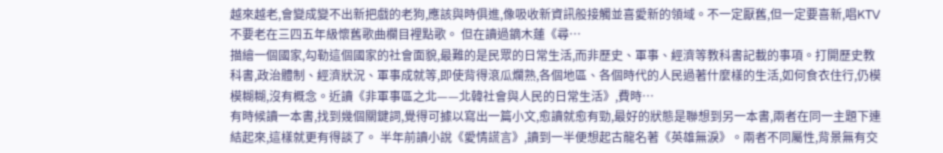越來越老,會變成變不出新把戲的老狗,應該與時俱進,像吸收新資訊般接觸並喜愛新的領域。不一定厭舊,但一定要喜新,唱KTV不要老在三四五年級懷舊歌曲欄目裡點歌。 但在讀過鏑木蓮《尋…
描繪一個國家,勾勒這個國家的社會面貌,最難的是民眾的日常生活,而非歷史、軍事、經濟等教科書記載的事項。打開歷史教科書,政治體制、經濟狀況、軍事成就等,即使背得滾瓜爛熟,各個地區、各個時代的人民過著什麼樣的生活,如何食衣住行,仍模模糊糊,沒有概念。近讀《非軍事區之北——北韓社會與人民的日常生活》,費時…
有時候讀一本書,找到幾個關鍵詞,覺得可據以寫出一篇小文,愈讀就愈有勁,最好的狀態是聯想到另一本書,兩者在同一主題下連結起來,這樣就更有得談了。 半年前讀小說《愛情謊言》,讀到一半便想起古龍名著《英雄無淚》。兩者不同屬性,背景無有交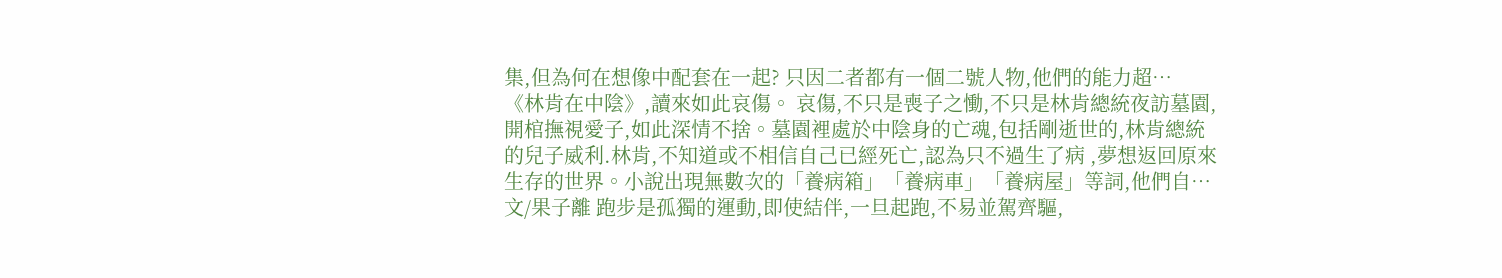集,但為何在想像中配套在一起? 只因二者都有一個二號人物,他們的能力超…
《林肯在中陰》,讀來如此哀傷。 哀傷,不只是喪子之慟,不只是林肯總統夜訪墓園,開棺撫視愛子,如此深情不捨。墓園裡處於中陰身的亡魂,包括剛逝世的,林肯總統的兒子威利.林肯,不知道或不相信自己已經死亡,認為只不過生了病 ,夢想返回原來生存的世界。小說出現無數次的「養病箱」「養病車」「養病屋」等詞,他們自…
文/果子離 跑步是孤獨的運動,即使結伴,一旦起跑,不易並駕齊驅,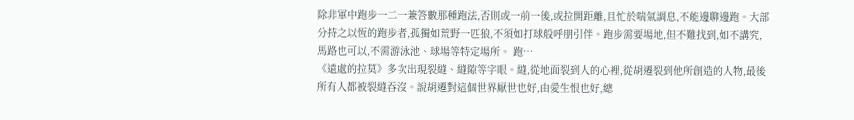除非軍中跑步一二一兼答數那種跑法,否則或一前一後,或拉開距離,且忙於喘氣調息,不能邊聊邊跑。大部分持之以恆的跑步者,孤獨如荒野一匹狼,不須如打球般呼朋引伴。跑步需要場地,但不難找到,如不講究,馬路也可以,不需游泳池、球場等特定場所。 跑…
《遠處的拉莫》多次出現裂縫、縫隙等字眼。縫,從地面裂到人的心裡,從胡遷裂到他所創造的人物,最後所有人都被裂縫吞沒。說胡遷對這個世界厭世也好,由愛生恨也好,總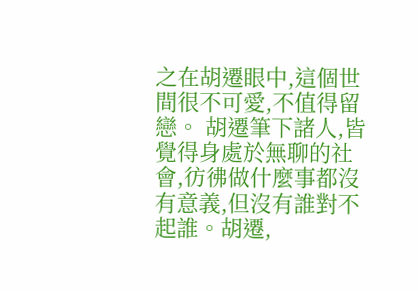之在胡遷眼中,這個世間很不可愛,不值得留戀。 胡遷筆下諸人,皆覺得身處於無聊的社會,彷彿做什麼事都沒有意義,但沒有誰對不起誰。胡遷,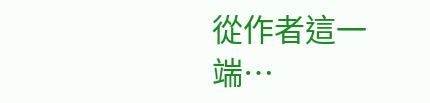從作者這一端…